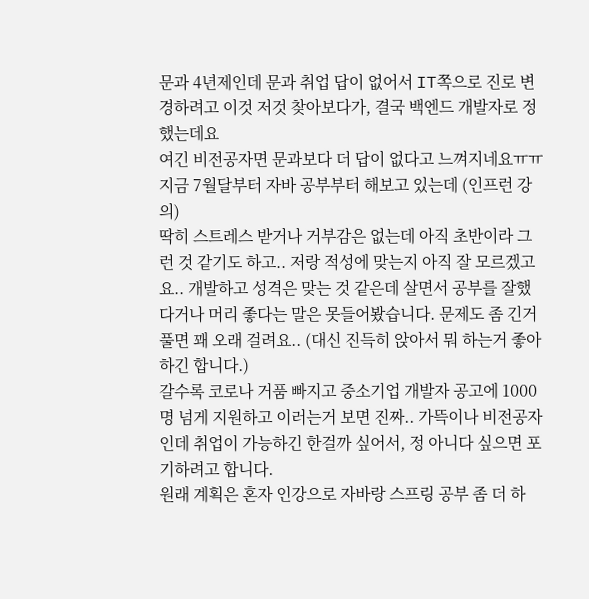문과 4년제인데 문과 취업 답이 없어서 IT쪽으로 진로 변경하려고 이것 저것 찾아보다가, 결국 백엔드 개발자로 정했는데요
여긴 비전공자면 문과보다 더 답이 없다고 느껴지네요ㅠㅠ 지금 7월달부터 자바 공부부터 해보고 있는데 (인프런 강의)
딱히 스트레스 받거나 거부감은 없는데 아직 초반이라 그런 것 같기도 하고.. 저랑 적성에 맞는지 아직 잘 모르겠고요.. 개발하고 성격은 맞는 것 같은데 살면서 공부를 잘했다거나 머리 좋다는 말은 못들어봤습니다. 문제도 좀 긴거 풀면 꽤 오래 걸려요.. (대신 진득히 앉아서 뭐 하는거 좋아하긴 합니다.)
갈수록 코로나 거품 빠지고 중소기업 개발자 공고에 1000명 넘게 지원하고 이러는거 보면 진짜.. 가뜩이나 비전공자인데 취업이 가능하긴 한걸까 싶어서, 정 아니다 싶으면 포기하려고 합니다.
원래 계획은 혼자 인강으로 자바랑 스프링 공부 좀 더 하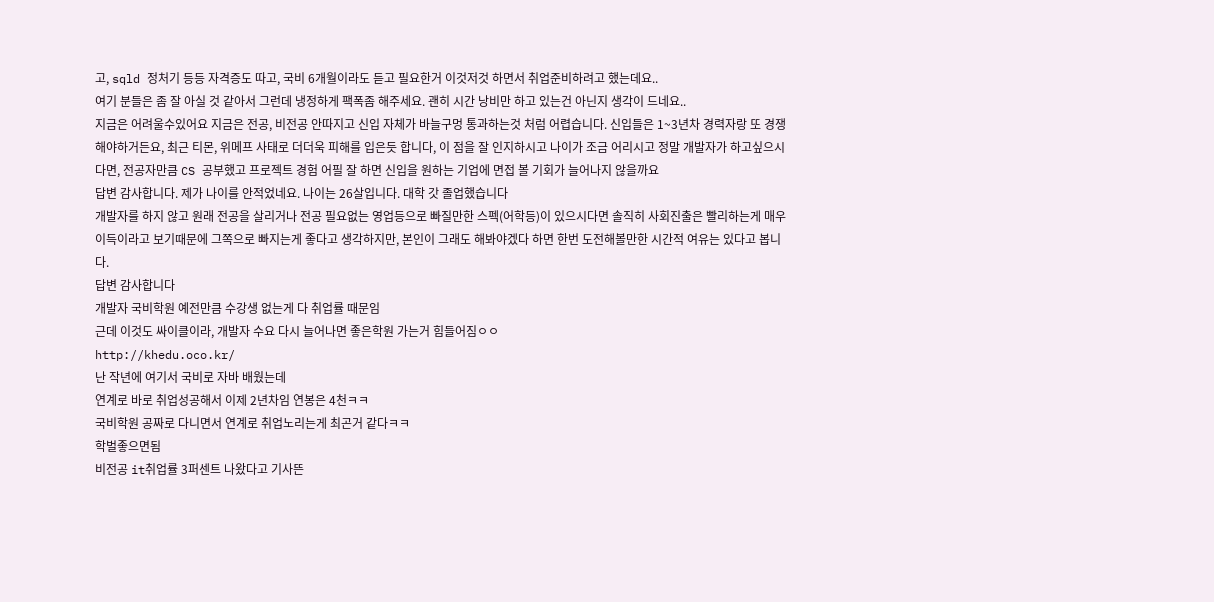고, sqld 정처기 등등 자격증도 따고, 국비 6개월이라도 듣고 필요한거 이것저것 하면서 취업준비하려고 했는데요..
여기 분들은 좀 잘 아실 것 같아서 그런데 냉정하게 팩폭좀 해주세요. 괜히 시간 낭비만 하고 있는건 아닌지 생각이 드네요..
지금은 어려울수있어요 지금은 전공, 비전공 안따지고 신입 자체가 바늘구멍 통과하는것 처럼 어렵습니다. 신입들은 1~3년차 경력자랑 또 경쟁 해야하거든요, 최근 티몬, 위메프 사태로 더더욱 피해를 입은듯 합니다, 이 점을 잘 인지하시고 나이가 조금 어리시고 정말 개발자가 하고싶으시다면, 전공자만큼 CS 공부했고 프로젝트 경험 어필 잘 하면 신입을 원하는 기업에 면접 볼 기회가 늘어나지 않을까요
답변 감사합니다. 제가 나이를 안적었네요. 나이는 26살입니다. 대학 갓 졸업했습니다
개발자를 하지 않고 원래 전공을 살리거나 전공 필요없는 영업등으로 빠질만한 스펙(어학등)이 있으시다면 솔직히 사회진출은 빨리하는게 매우 이득이라고 보기때문에 그쪽으로 빠지는게 좋다고 생각하지만, 본인이 그래도 해봐야겠다 하면 한번 도전해볼만한 시간적 여유는 있다고 봅니다.
답변 감사합니다
개발자 국비학원 예전만큼 수강생 없는게 다 취업률 때문임
근데 이것도 싸이클이라, 개발자 수요 다시 늘어나면 좋은학원 가는거 힘들어짐ㅇㅇ
http://khedu.oco.kr/
난 작년에 여기서 국비로 자바 배웠는데
연계로 바로 취업성공해서 이제 2년차임 연봉은 4천ㅋㅋ
국비학원 공짜로 다니면서 연계로 취업노리는게 최곤거 같다ㅋㅋ
학벌좋으면됨
비전공 it취업률 3퍼센트 나왔다고 기사뜬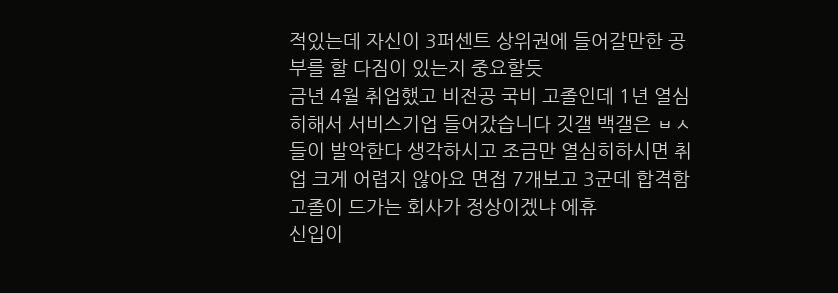적있는데 자신이 3퍼센트 상위권에 들어갈만한 공부를 할 다짐이 있는지 중요할듯
금년 4월 취업했고 비전공 국비 고졸인데 1년 열심히해서 서비스기업 들어갔습니다 깃갤 백갤은 ㅂㅅ들이 발악한다 생각하시고 조금만 열심히하시면 취업 크게 어렵지 않아요 면접 7개보고 3군데 합격함
고졸이 드가는 회사가 정상이겠냐 에휴
신입이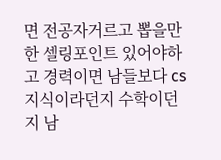면 전공자거르고 뽑을만한 셀링포인트 있어야하고 경력이면 남들보다 cs지식이라던지 수학이던지 남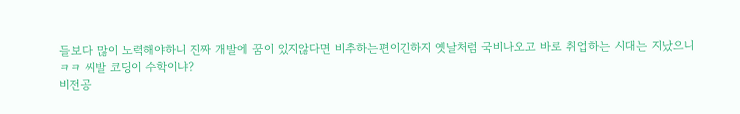들보다 많이 노력해야하니 진짜 개발에 꿈이 있지않다면 비추하는편이긴하지 옛날처럼 국비나오고 바로 취업하는 시대는 지났으니
ㅋㅋ 씨발 코딩이 수학이냐?
비전공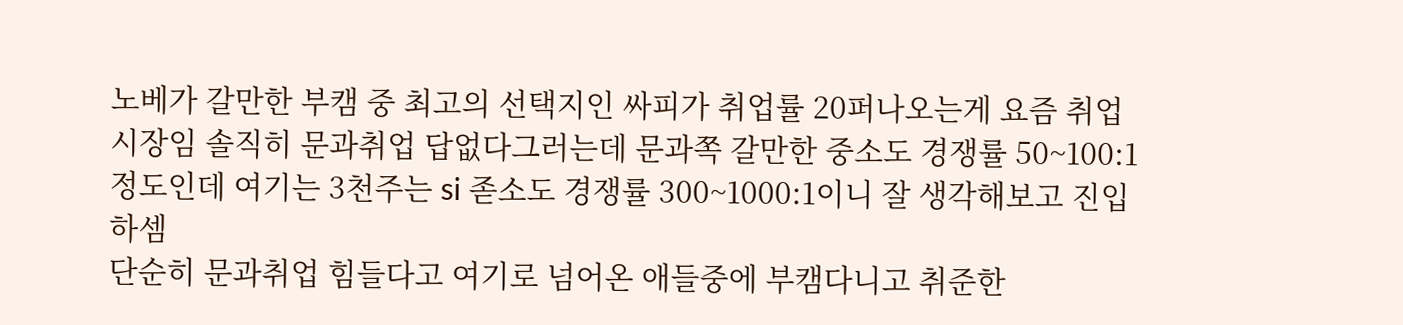노베가 갈만한 부캠 중 최고의 선택지인 싸피가 취업률 20퍼나오는게 요즘 취업시장임 솔직히 문과취업 답없다그러는데 문과쪽 갈만한 중소도 경쟁률 50~100:1 정도인데 여기는 3천주는 si 졷소도 경쟁률 300~1000:1이니 잘 생각해보고 진입하셈
단순히 문과취업 힘들다고 여기로 넘어온 애들중에 부캠다니고 취준한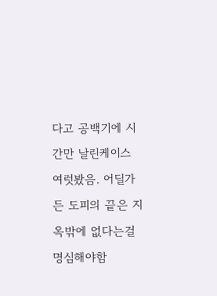다고 공백기에 시간만 날린케이스 여럿봤음. 어딜가든 도피의 끝은 지옥밖에 없다는걸 명심해야함